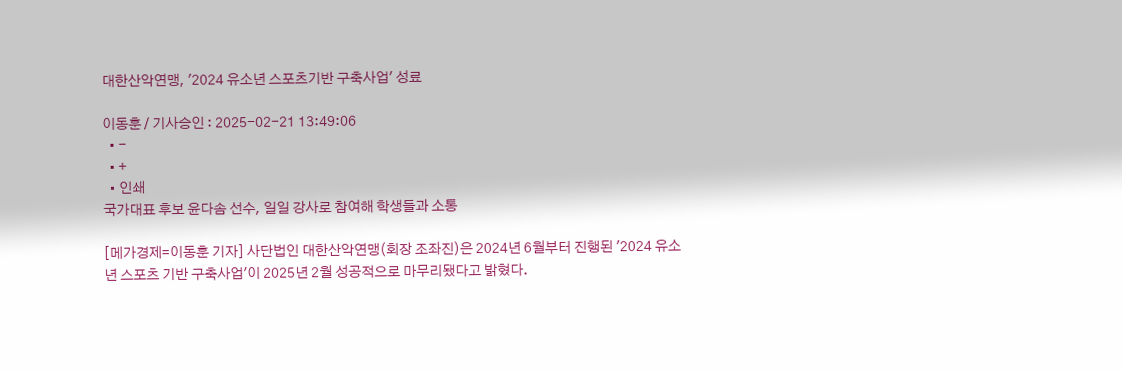대한산악연맹, '2024 유소년 스포츠기반 구축사업' 성료

이동훈 / 기사승인 : 2025-02-21 13:49:06
  • -
  • +
  • 인쇄
국가대표 후보 윤다솜 선수, 일일 강사로 참여해 학생들과 소통

[메가경제=이동훈 기자] 사단법인 대한산악연맹(회장 조좌진)은 2024년 6월부터 진행된 '2024 유소년 스포츠 기반 구축사업'이 2025년 2월 성공적으로 마무리됐다고 밝혔다.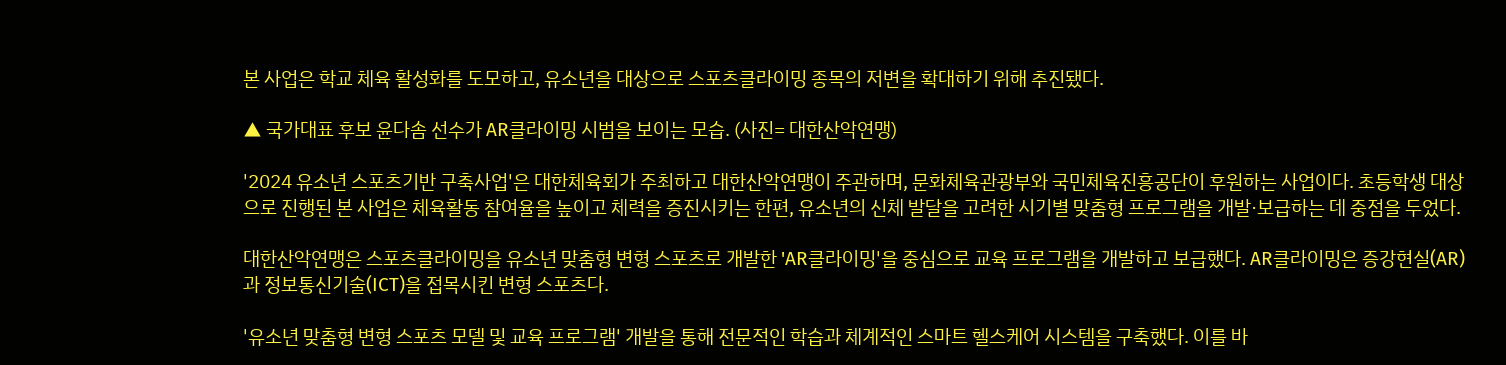본 사업은 학교 체육 활성화를 도모하고, 유소년을 대상으로 스포츠클라이밍 종목의 저변을 확대하기 위해 추진됐다.

▲ 국가대표 후보 윤다솜 선수가 AR클라이밍 시범을 보이는 모습. (사진= 대한산악연맹)

'2024 유소년 스포츠기반 구축사업'은 대한체육회가 주최하고 대한산악연맹이 주관하며, 문화체육관광부와 국민체육진흥공단이 후원하는 사업이다. 초등학생 대상으로 진행된 본 사업은 체육활동 참여율을 높이고 체력을 증진시키는 한편, 유소년의 신체 발달을 고려한 시기별 맞춤형 프로그램을 개발·보급하는 데 중점을 두었다.

대한산악연맹은 스포츠클라이밍을 유소년 맞춤형 변형 스포츠로 개발한 'AR클라이밍'을 중심으로 교육 프로그램을 개발하고 보급했다. AR클라이밍은 증강현실(AR)과 정보통신기술(ICT)을 접목시킨 변형 스포츠다.

'유소년 맞춤형 변형 스포츠 모델 및 교육 프로그램' 개발을 통해 전문적인 학습과 체계적인 스마트 헬스케어 시스템을 구축했다. 이를 바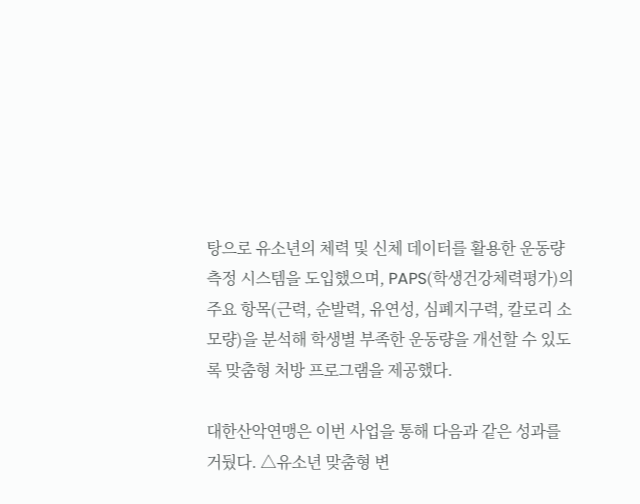탕으로 유소년의 체력 및 신체 데이터를 활용한 운동량 측정 시스템을 도입했으며, PAPS(학생건강체력평가)의 주요 항목(근력, 순발력, 유연성, 심폐지구력, 칼로리 소모량)을 분석해 학생별 부족한 운동량을 개선할 수 있도록 맞춤형 처방 프로그램을 제공했다.

대한산악연맹은 이번 사업을 통해 다음과 같은 성과를 거뒀다. △유소년 맞춤형 변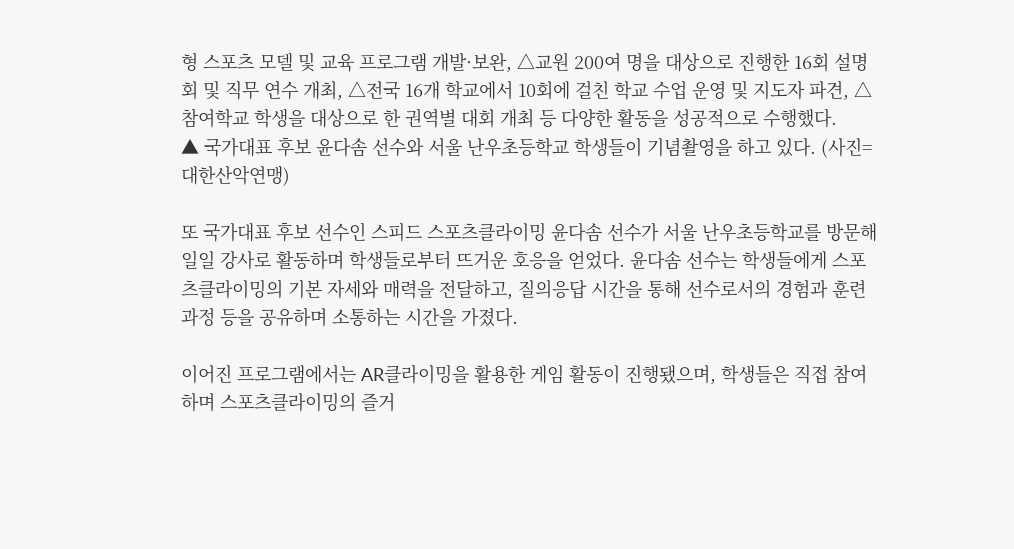형 스포츠 모델 및 교육 프로그램 개발·보완, △교원 200여 명을 대상으로 진행한 16회 설명회 및 직무 연수 개최, △전국 16개 학교에서 10회에 걸친 학교 수업 운영 및 지도자 파견, △참여학교 학생을 대상으로 한 권역별 대회 개최 등 다양한 활동을 성공적으로 수행했다.
▲ 국가대표 후보 윤다솜 선수와 서울 난우초등학교 학생들이 기념촬영을 하고 있다. (사진= 대한산악연맹)

또 국가대표 후보 선수인 스피드 스포츠클라이밍 윤다솜 선수가 서울 난우초등학교를 방문해 일일 강사로 활동하며 학생들로부터 뜨거운 호응을 얻었다. 윤다솜 선수는 학생들에게 스포츠클라이밍의 기본 자세와 매력을 전달하고, 질의응답 시간을 통해 선수로서의 경험과 훈련 과정 등을 공유하며 소통하는 시간을 가졌다.

이어진 프로그램에서는 AR클라이밍을 활용한 게임 활동이 진행됐으며, 학생들은 직접 참여하며 스포츠클라이밍의 즐거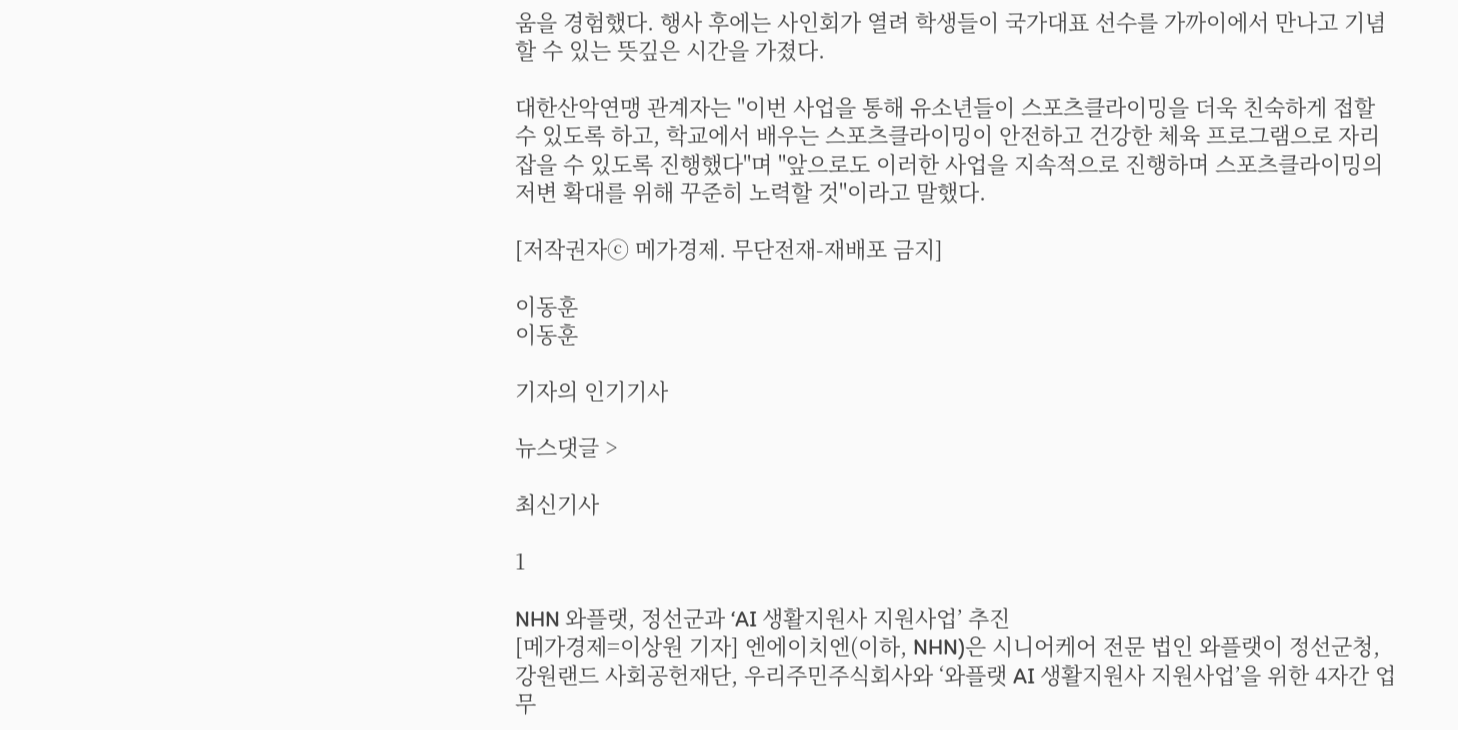움을 경험했다. 행사 후에는 사인회가 열려 학생들이 국가대표 선수를 가까이에서 만나고 기념할 수 있는 뜻깊은 시간을 가졌다.

대한산악연맹 관계자는 "이번 사업을 통해 유소년들이 스포츠클라이밍을 더욱 친숙하게 접할 수 있도록 하고, 학교에서 배우는 스포츠클라이밍이 안전하고 건강한 체육 프로그램으로 자리 잡을 수 있도록 진행했다"며 "앞으로도 이러한 사업을 지속적으로 진행하며 스포츠클라이밍의 저변 확대를 위해 꾸준히 노력할 것"이라고 말했다.

[저작권자ⓒ 메가경제. 무단전재-재배포 금지]

이동훈
이동훈

기자의 인기기사

뉴스댓글 >

최신기사

1

NHN 와플랫, 정선군과 ‘AI 생활지원사 지원사업’ 추진
[메가경제=이상원 기자] 엔에이치엔(이하, NHN)은 시니어케어 전문 법인 와플랫이 정선군청, 강원랜드 사회공헌재단, 우리주민주식회사와 ‘와플랫 AI 생활지원사 지원사업’을 위한 4자간 업무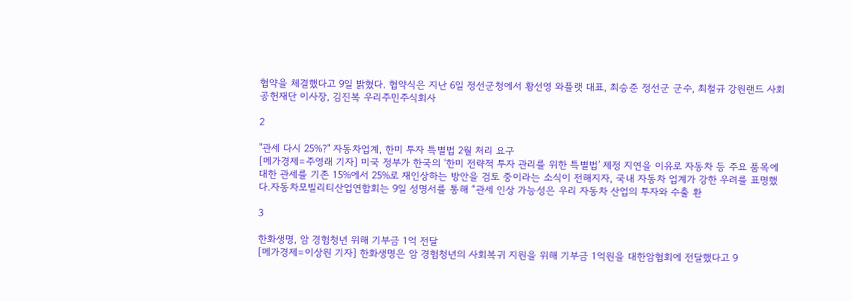협약을 체결했다고 9일 밝혔다. 협약식은 지난 6일 정선군청에서 황선영 와플랫 대표, 최승준 정선군 군수, 최철규 강원랜드 사회공헌재단 이사장, 김진복 우리주민주식회사

2

"관세 다시 25%?" 자동차업계, 한미 투자 특별법 2월 처리 요구
[메가경제=주영래 기자] 미국 정부가 한국의 ‘한미 전략적 투자 관리를 위한 특별법’ 제정 지연을 이유로 자동차 등 주요 품목에 대한 관세를 기존 15%에서 25%로 재인상하는 방안을 검토 중이라는 소식이 전해지자, 국내 자동차 업계가 강한 우려를 표명했다.자동차모빌리티산업연합회는 9일 성명서를 통해 “관세 인상 가능성은 우리 자동차 산업의 투자와 수출 환

3

한화생명, 암 경험청년 위해 기부금 1억 전달
[메가경제=이상원 기자] 한화생명은 암 경험청년의 사회복귀 지원을 위해 기부금 1억원을 대한암협회에 전달했다고 9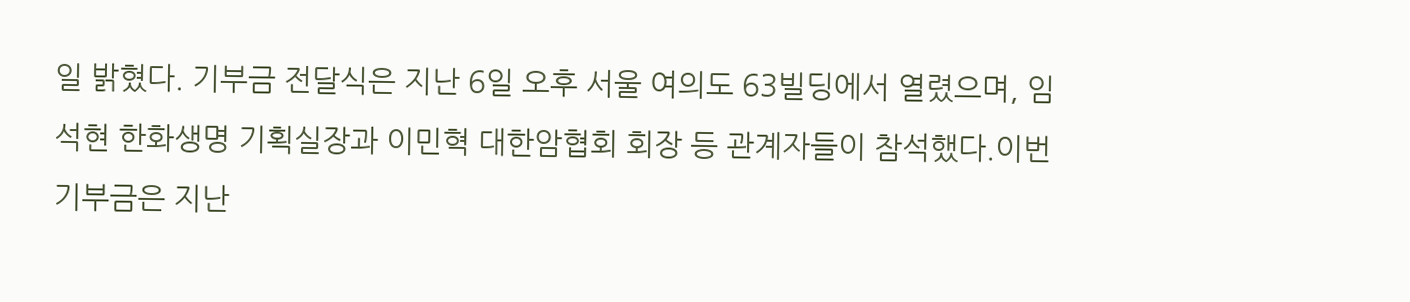일 밝혔다. 기부금 전달식은 지난 6일 오후 서울 여의도 63빌딩에서 열렸으며, 임석현 한화생명 기획실장과 이민혁 대한암협회 회장 등 관계자들이 참석했다.이번 기부금은 지난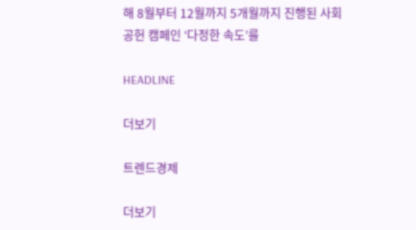해 8월부터 12월까지 5개월까지 진행된 사회공헌 캠페인 ‘다정한 속도’를

HEADLINE

더보기

트렌드경제

더보기